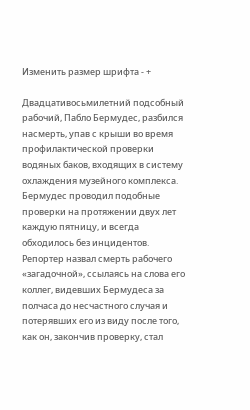Изменить размер шрифта - +

Двадцативосьмилетний подсобный рабочий, Пабло Бермудес, разбился насмерть, упав с крыши во время профилактической проверки водяных баков, входящих в систему охлаждения музейного комплекса. Бермудес проводил подобные проверки на протяжении двух лет каждую пятницу, и всегда обходилось без инцидентов. Репортер назвал смерть рабочего «загадочной», ссылаясь на слова его коллег, видевших Бермудеса за полчаса до несчастного случая и потерявших его из виду после того, как он, закончив проверку, стал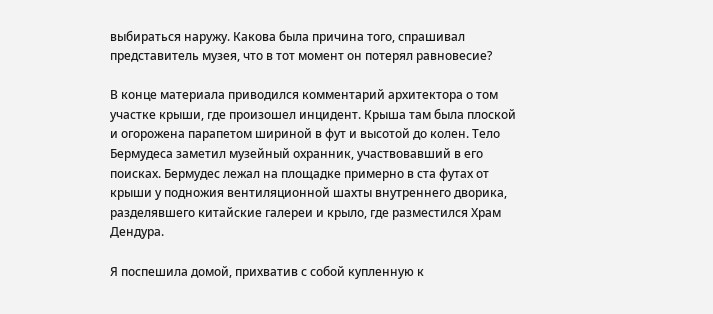выбираться наружу. Какова была причина того, спрашивал представитель музея, что в тот момент он потерял равновесие?

В конце материала приводился комментарий архитектора о том участке крыши, где произошел инцидент. Крыша там была плоской и огорожена парапетом шириной в фут и высотой до колен. Тело Бермудеса заметил музейный охранник, участвовавший в его поисках. Бермудес лежал на площадке примерно в ста футах от крыши у подножия вентиляционной шахты внутреннего дворика, разделявшего китайские галереи и крыло, где разместился Храм Дендура.

Я поспешила домой, прихватив с собой купленную к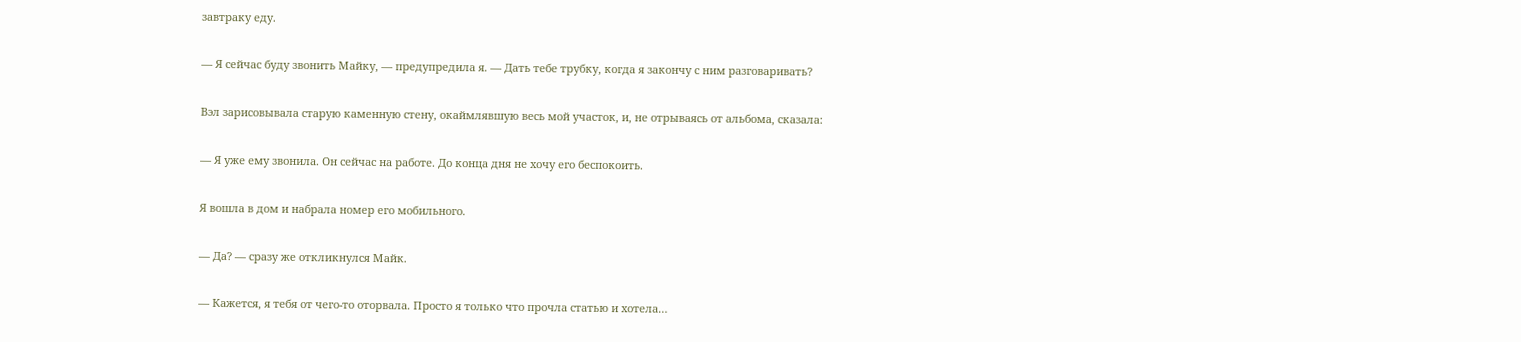завтраку еду.

— Я сейчас буду звонить Майку, — предупредила я. — Дать тебе трубку, когда я закончу с ним разговаривать?

Вэл зарисовывала старую каменную стену, окаймлявшую весь мой участок, и, не отрываясь от альбома, сказала:

— Я уже ему звонила. Он сейчас на работе. До конца дня не хочу его беспокоить.

Я вошла в дом и набрала номер его мобильного.

— Да? — сразу же откликнулся Майк.

— Кажется, я тебя от чего-то оторвала. Просто я только что прочла статью и хотела…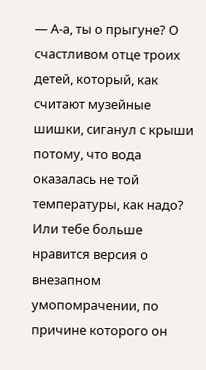— А-а, ты о прыгуне? О счастливом отце троих детей, который, как считают музейные шишки, сиганул с крыши потому, что вода оказалась не той температуры, как надо? Или тебе больше нравится версия о внезапном умопомрачении, по причине которого он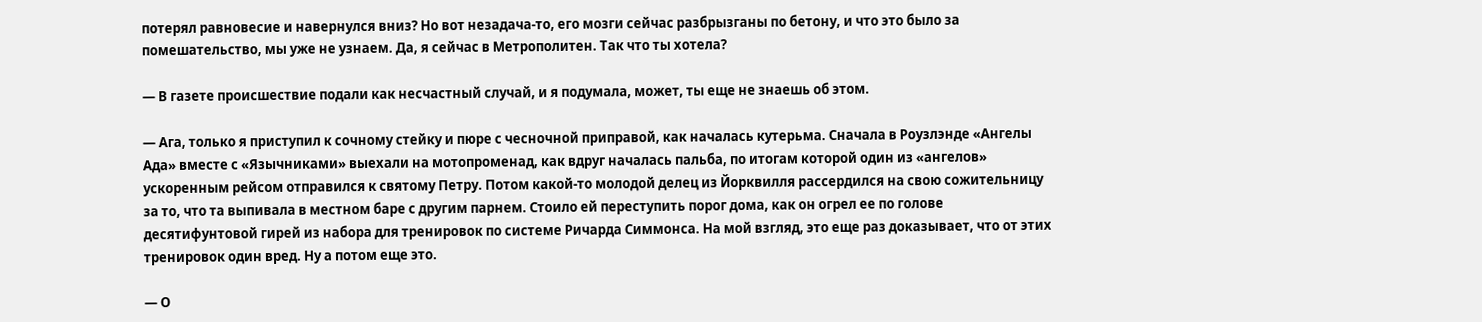потерял равновесие и навернулся вниз? Но вот незадача-то, его мозги сейчас разбрызганы по бетону, и что это было за помешательство, мы уже не узнаем. Да, я сейчас в Метрополитен. Так что ты хотела?

— В газете происшествие подали как несчастный случай, и я подумала, может, ты еще не знаешь об этом.

— Ага, только я приступил к сочному стейку и пюре с чесночной приправой, как началась кутерьма. Сначала в Роузлэнде «Ангелы Ада» вместе с «Язычниками» выехали на мотопроменад, как вдруг началась пальба, по итогам которой один из «ангелов» ускоренным рейсом отправился к святому Петру. Потом какой-то молодой делец из Йорквилля рассердился на свою сожительницу за то, что та выпивала в местном баре с другим парнем. Стоило ей переступить порог дома, как он огрел ее по голове десятифунтовой гирей из набора для тренировок по системе Ричарда Симмонса. На мой взгляд, это еще раз доказывает, что от этих тренировок один вред. Ну а потом еще это.

— О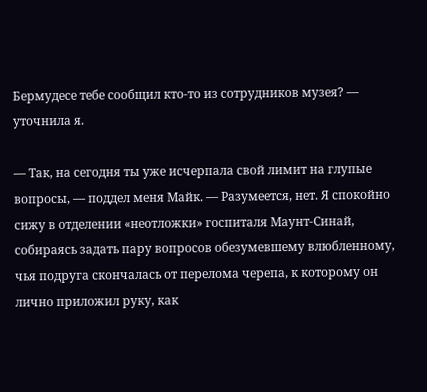Бермудесе тебе сообщил кто-то из сотрудников музея? — уточнила я.

— Так, на сегодня ты уже исчерпала свой лимит на глупые вопросы, — поддел меня Майк. — Разумеется, нет. Я спокойно сижу в отделении «неотложки» госпиталя Маунт-Синай, собираясь задать пару вопросов обезумевшему влюбленному, чья подруга скончалась от перелома черепа, к которому он лично приложил руку, как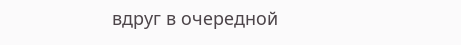вдруг в очередной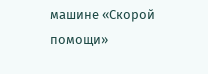машине «Скорой помощи»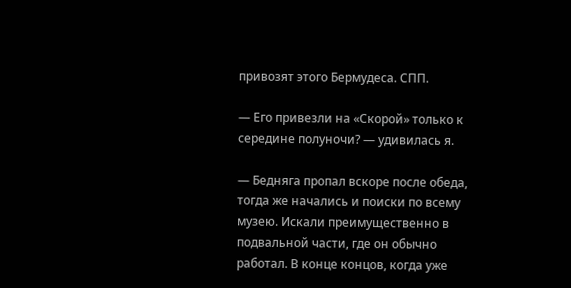привозят этого Бермудеса. СПП.

— Его привезли на «Скорой» только к середине полуночи? — удивилась я.

— Бедняга пропал вскоре после обеда, тогда же начались и поиски по всему музею. Искали преимущественно в подвальной части, где он обычно работал. В конце концов, когда уже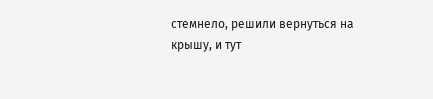стемнело, решили вернуться на крышу, и тут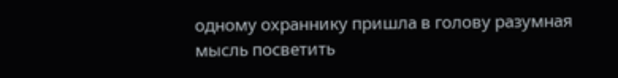одному охраннику пришла в голову разумная мысль посветить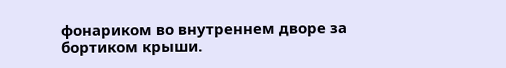фонариком во внутреннем дворе за бортиком крыши.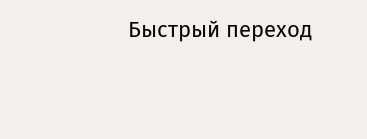Быстрый переход